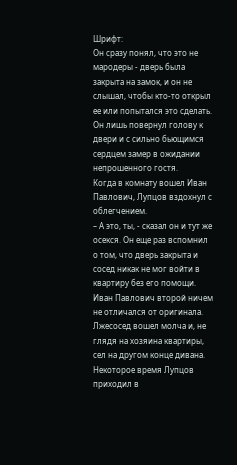Шрифт:
Он сразу понял, что это не мародеры - дверь была закрыта на замок, и он не слышал, чтобы кто-то открыл ее или попытался это сделать. Он лишь повернул голову к двери и с сильно бьющимся сердцем замер в ожидании непрошенного гостя.
Когда в комнату вошел Иван Павлович, Лупцов вздохнул с облегчением.
– А это, ты, - сказал он и тут же осекся. Он еще раз вспомнил о том, что дверь закрыта и сосед никак не мог войти в квартиру без его помощи.
Иван Павлович второй ничем не отличался от оригинала. Лжесосед вошел молча и, не глядя на хозяина квартиры, сел на другом конце дивана.
Некоторое время Лупцов приходил в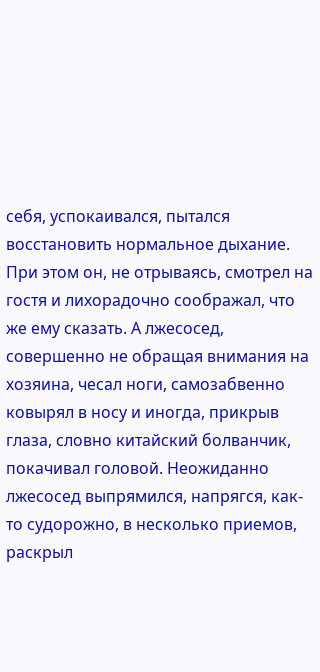себя, успокаивался, пытался восстановить нормальное дыхание. При этом он, не отрываясь, смотрел на гостя и лихорадочно соображал, что же ему сказать. А лжесосед, совершенно не обращая внимания на хозяина, чесал ноги, самозабвенно ковырял в носу и иногда, прикрыв глаза, словно китайский болванчик, покачивал головой. Неожиданно лжесосед выпрямился, напрягся, как-то судорожно, в несколько приемов, раскрыл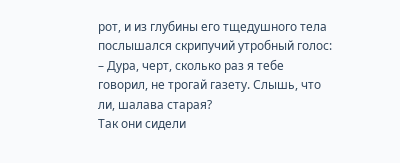рот, и из глубины его тщедушного тела послышался скрипучий утробный голос:
– Дура, черт, сколько раз я тебе говорил, не трогай газету. Слышь, что ли, шалава старая?
Так они сидели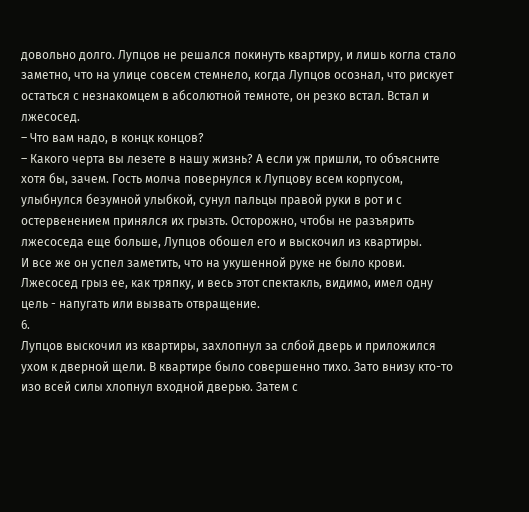довольно долго. Лупцов не решался покинуть квартиру, и лишь когла стало заметно, что на улице совсем стемнело, когда Лупцов осознал, что рискует остаться с незнакомцем в абсолютной темноте, он резко встал. Встал и лжесосед.
– Что вам надо, в концк концов?
– Какого черта вы лезете в нашу жизнь? А если уж пришли, то объясните хотя бы, зачем. Гость молча повернулся к Лупцову всем корпусом, улыбнулся безумной улыбкой, сунул пальцы правой руки в рот и с остервенением принялся их грызть. Осторожно, чтобы не разъярить лжесоседа еще больше, Лупцов обошел его и выскочил из квартиры.
И все же он успел заметить, что на укушенной руке не было крови. Лжесосед грыз ее, как тряпку, и весь этот спектакль, видимо, имел одну цель - напугать или вызвать отвращение.
6.
Лупцов выскочил из квартиры, захлопнул за слбой дверь и приложился ухом к дверной щели. В квартире было совершенно тихо. Зато внизу кто-то изо всей силы хлопнул входной дверью. Затем с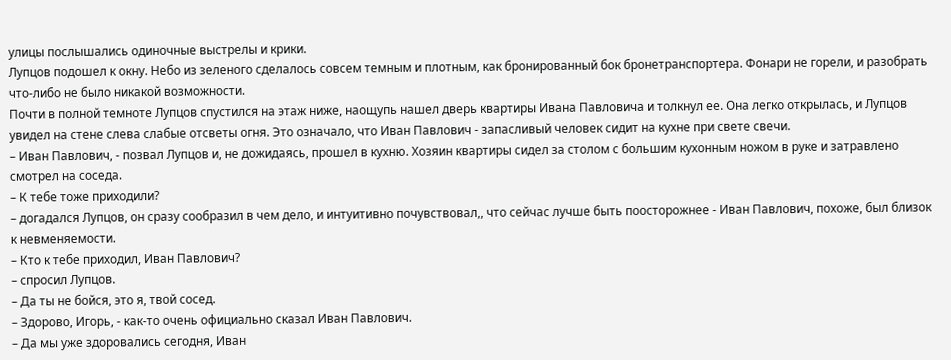улицы послышались одиночные выстрелы и крики.
Лупцов подошел к окну. Небо из зеленого сделалось совсем темным и плотным, как бронированный бок бронетранспортера. Фонари не горели, и разобрать что-либо не было никакой возможности.
Почти в полной темноте Лупцов спустился на этаж ниже, наощупь нашел дверь квартиры Ивана Павловича и толкнул ее. Она легко открылась, и Лупцов увидел на стене слева слабые отсветы огня. Это означало, что Иван Павлович - запасливый человек сидит на кухне при свете свечи.
– Иван Павлович, - позвал Лупцов и, не дожидаясь, прошел в кухню. Хозяин квартиры сидел за столом с большим кухонным ножом в руке и затравлено смотрел на соседа.
– К тебе тоже приходили?
– догадался Лупцов, он сразу сообразил в чем дело, и интуитивно почувствовал,, что сейчас лучше быть поосторожнее - Иван Павлович, похоже, был близок к невменяемости.
– Кто к тебе приходил, Иван Павлович?
– спросил Лупцов.
– Да ты не бойся, это я, твой сосед.
– Здорово, Игорь, - как-то очень официально сказал Иван Павлович.
– Да мы уже здоровались сегодня, Иван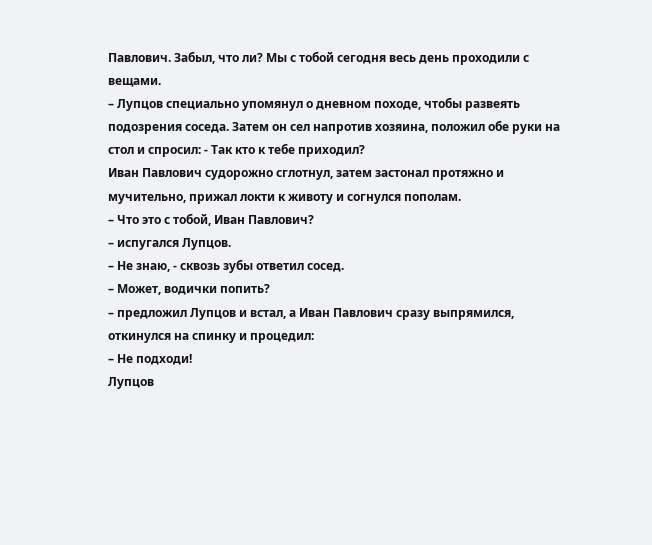Павлович. Забыл, что ли? Мы с тобой сегодня весь день проходили с вещами.
– Лупцов специально упомянул о дневном походе, чтобы развеять подозрения соседа. Затем он сел напротив хозяина, положил обе руки на стол и спросил: - Так кто к тебе приходил?
Иван Павлович судорожно сглотнул, затем застонал протяжно и мучительно, прижал локти к животу и согнулся пополам.
– Что это с тобой, Иван Павлович?
– испугался Лупцов.
– Не знаю, - сквозь зубы ответил сосед.
– Может, водички попить?
– предложил Лупцов и встал, а Иван Павлович сразу выпрямился, откинулся на спинку и процедил:
– Не подходи!
Лупцов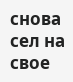снова сел на свое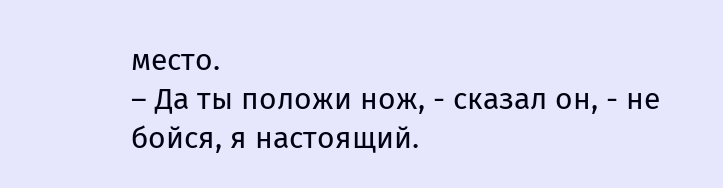место.
– Да ты положи нож, - сказал он, - не бойся, я настоящий.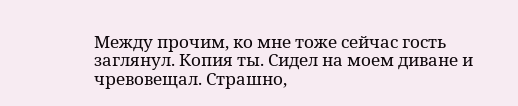Между прочим, ко мне тоже сейчас гость заглянул. Копия ты. Сидел на моем диване и чревовещал. Страшно,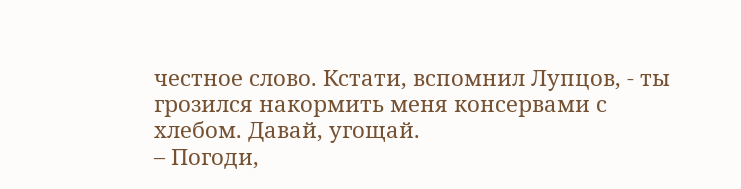честное слово. Кстати, вспомнил Лупцов, - ты грозился накормить меня консервами с хлебом. Давай, угощай.
– Погоди,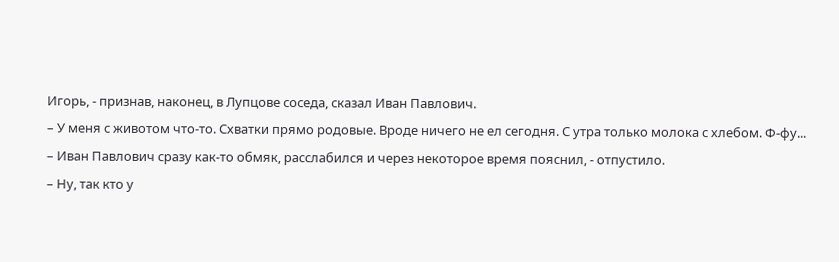Игорь, - признав, наконец, в Лупцове соседа, сказал Иван Павлович.
– У меня с животом что-то. Схватки прямо родовые. Вроде ничего не ел сегодня. С утра только молока с хлебом. Ф-фу...
– Иван Павлович сразу как-то обмяк, расслабился и через некоторое время пояснил, - отпустило.
– Ну, так кто у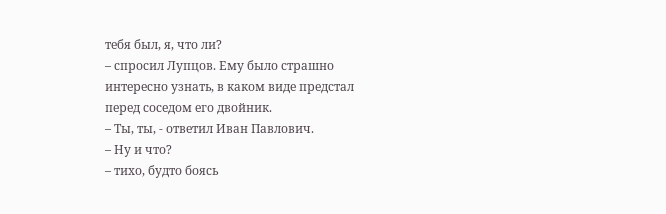тебя был, я, что ли?
– спросил Лупцов. Ему было страшно интересно узнать, в каком виде предстал перед соседом его двойник.
– Ты, ты, - ответил Иван Павлович.
– Ну и что?
– тихо, будто боясь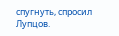спугнуть, спросил Лупцов.